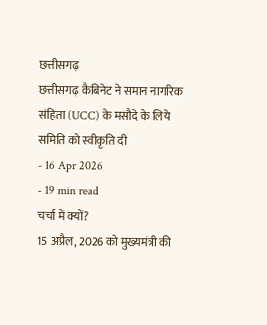छत्तीसगढ़
छत्तीसगढ़ कैबिनेट ने समान नागरिक संहिता (UCC) के मसौदे के लिये समिति को स्वीकृति दी
- 16 Apr 2026
- 19 min read
चर्चा में क्यों?
15 अप्रैल, 2026 को मुख्यमंत्री की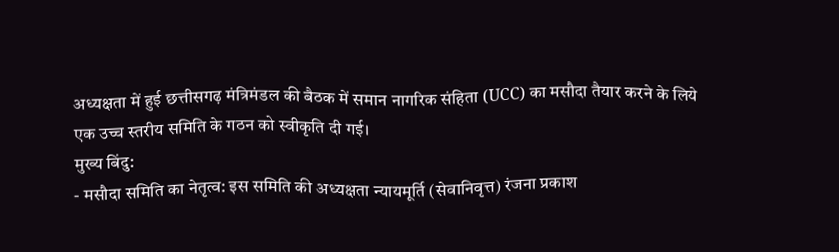अध्यक्षता में हुई छत्तीसगढ़ मंत्रिमंडल की बैठक में समान नागरिक संहिता (UCC) का मसौदा तैयार करने के लिये एक उच्च स्तरीय समिति के गठन को स्वीकृति दी गई।
मुख्य बिंदु:
- मसौदा समिति का नेतृत्व: इस समिति की अध्यक्षता न्यायमूर्ति (सेवानिवृत्त) रंजना प्रकाश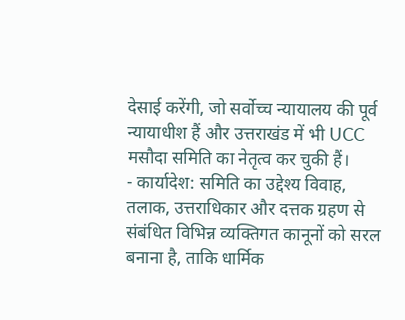देसाई करेंगी, जो सर्वोच्च न्यायालय की पूर्व न्यायाधीश हैं और उत्तराखंड में भी UCC मसौदा समिति का नेतृत्व कर चुकी हैं।
- कार्यादेश: समिति का उद्देश्य विवाह, तलाक, उत्तराधिकार और दत्तक ग्रहण से संबंधित विभिन्न व्यक्तिगत कानूनों को सरल बनाना है, ताकि धार्मिक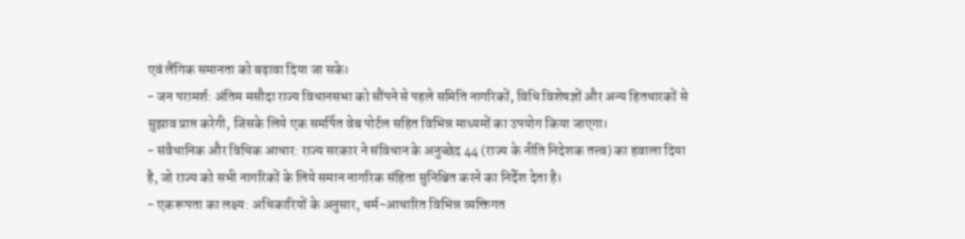एवं लैंगिक समानता को बढ़ावा दिया जा सके।
- जन परामर्श: अंतिम मसौदा राज्य विधानसभा को सौंपने से पहले समिति नागरिकों, विधि विशेषज्ञों और अन्य हितधारकों से सुझाव प्राप्त करेगी, जिसके लिये एक समर्पित वेब पोर्टल सहित विभिन्न माध्यमों का उपयोग किया जाएगा।
- संवैधानिक और विधिक आधार: राज्य सरकार ने संविधान के अनुच्छेद 44 (राज्य के नीति निदेशक तत्त्व) का हवाला दिया है, जो राज्य को सभी नागरिकों के लिये समान नागरिक संहिता सुनिश्चित करने का निर्देश देता है।
- एकरूपता का लक्ष्य: अधिकारियों के अनुसार, धर्म-आधारित विभिन्न व्यक्तिगत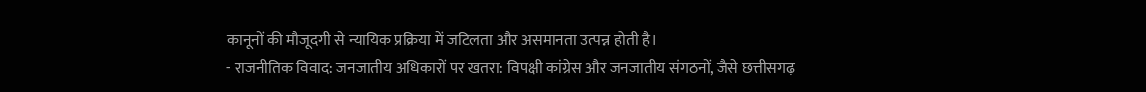कानूनों की मौजूदगी से न्यायिक प्रक्रिया में जटिलता और असमानता उत्पन्न होती है।
- राजनीतिक विवाद: जनजातीय अधिकारों पर खतरा: विपक्षी कांग्रेस और जनजातीय संगठनों, जैसे छत्तीसगढ़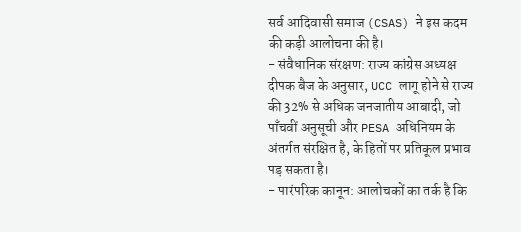सर्व आदिवासी समाज (CSAS) ने इस कदम की कड़ी आलोचना की है।
- संवैधानिक संरक्षण: राज्य कांग्रेस अध्यक्ष दीपक बैज के अनुसार, UCC लागू होने से राज्य की 32% से अधिक जनजातीय आबादी, जो पाँचवीं अनुसूची और PESA अधिनियम के अंतर्गत संरक्षित है, के हितों पर प्रतिकूल प्रभाव पड़ सकता है।
- पारंपरिक कानून: आलोचकों का तर्क है कि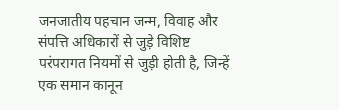जनजातीय पहचान जन्म, विवाह और संपत्ति अधिकारों से जुड़े विशिष्ट परंपरागत नियमों से जुड़ी होती है, जिन्हें एक समान कानून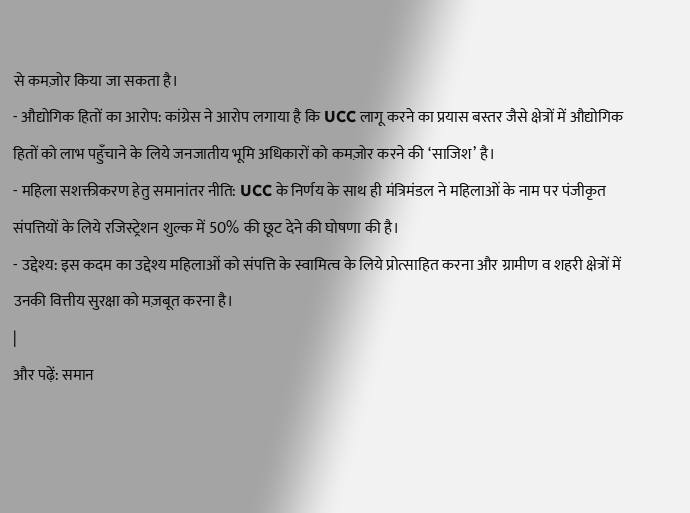से कमज़ोर किया जा सकता है।
- औद्योगिक हितों का आरोप: कांग्रेस ने आरोप लगाया है कि UCC लागू करने का प्रयास बस्तर जैसे क्षेत्रों में औद्योगिक हितों को लाभ पहुँचाने के लिये जनजातीय भूमि अधिकारों को कमज़ोर करने की ‘साजिश’ है।
- महिला सशक्तीकरण हेतु समानांतर नीति: UCC के निर्णय के साथ ही मंत्रिमंडल ने महिलाओं के नाम पर पंजीकृत संपत्तियों के लिये रजिस्ट्रेशन शुल्क में 50% की छूट देने की घोषणा की है।
- उद्देश्य: इस कदम का उद्देश्य महिलाओं को संपत्ति के स्वामित्व के लिये प्रोत्साहित करना और ग्रामीण व शहरी क्षेत्रों में उनकी वित्तीय सुरक्षा को मज़बूत करना है।
|
और पढ़ें: समान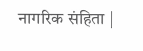नागरिक संहिता |